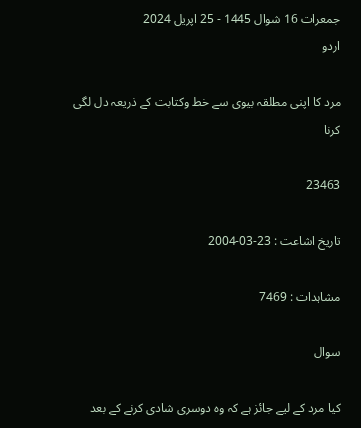جمعرات 16 شوال 1445 - 25 اپریل 2024
اردو

مرد کا اپنی مطلقہ بیوی سے خط وکتابت کے ذریعہ دل لگی کرنا

23463

تاریخ اشاعت : 23-03-2004

مشاہدات : 7469

سوال

کیا مرد کے لیے جائز ہے کہ وہ دوسری شادی کرنے کے بعد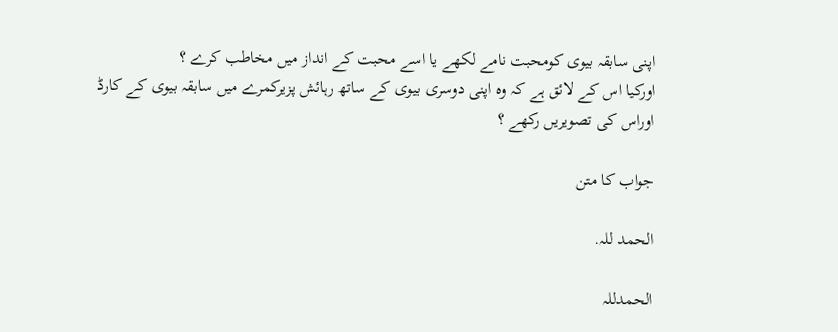اپنی سابقہ بیوی کومحبت نامے لکھے یا اسے محبت کے انداز میں مخاطب کرے ؟
اورکیا اس کے لائق ہے کہ وہ اپنی دوسری بیوی کے ساتھ رہائش پزیرکمرے میں سابقہ بیوی کے کارڈ اوراس کی تصویریں رکھے ؟

جواب کا متن

الحمد للہ.

الحمدللہ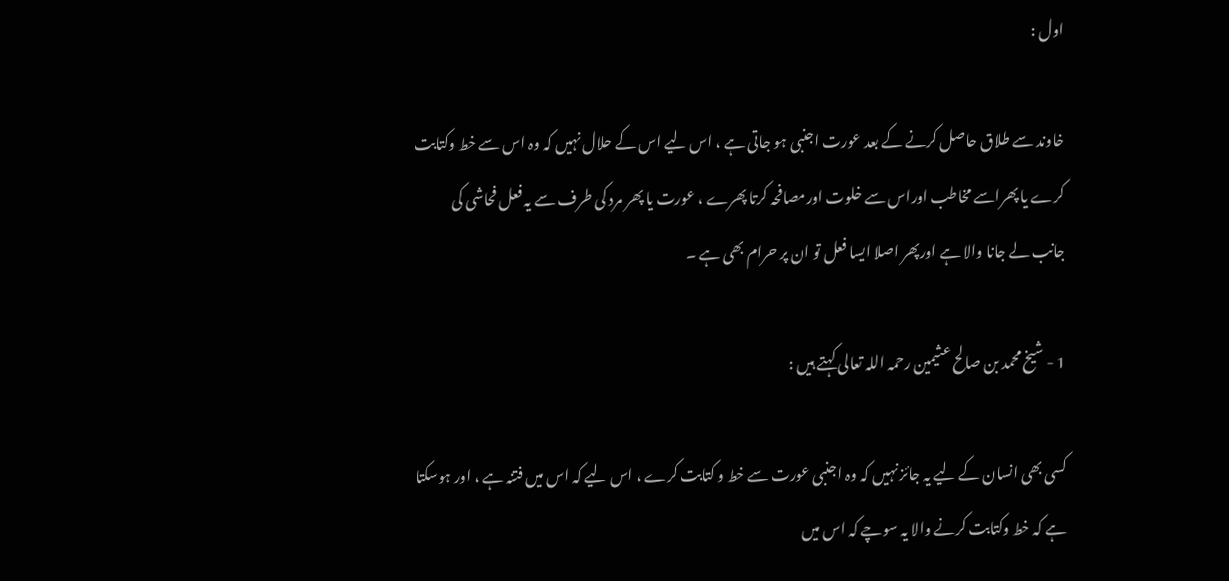اول :

خاوند سے طلاق حاصل کرنے کے بعد عورت اجنبی ہو جاتی ہے ، اس لیے اس کے حلال نہیں کہ وہ اس سے خط وکتابت کرے یا پھراسے مخاطب اوراس سے خلوت اورمصافحہ کرتا پھرے ، عورت یا پھر مرد کی طرف سے یہ فعل فحاشی کی جانب لے جانا والا ہے اورپھر اصلا ایسا فعل تو ان پر حرام بھی ہے ۔

1 - شیخ محمد بن صالح عثیمین رحمہ اللہ تعالی کہتے ہیں :

کسی بھی انسان کے لیے یہ جائز نہیں کہ وہ اجنبی عورت سے خط و کتابت کرے ، اس لیے کہ اس میں فتنہ ہے ، اور ہوسکتا ہے کہ خط وکتابت کرنے والا یہ سوچے کہ اس میں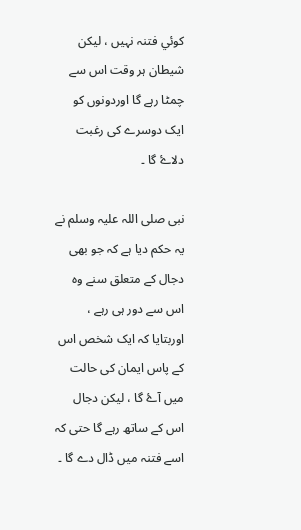کوئي فتنہ نہيں ، لیکن شیطان ہر وقت اس سے چمٹا رہے گا اوردونوں کو ایک دوسرے کی رغبت دلاۓ گا ۔

نبی صلی اللہ علیہ وسلم نے یہ حکم دیا ہے کہ جو بھی دجال کے متعلق سنے وہ اس سے دور ہی رہے ، اوربتایا کہ ایک شخص اس کے پاس ایمان کی حالت میں آۓ گا ، لیکن دجال اس کے ساتھ رہے گا حتی کہ اسے فتنہ میں ڈال دے گا ۔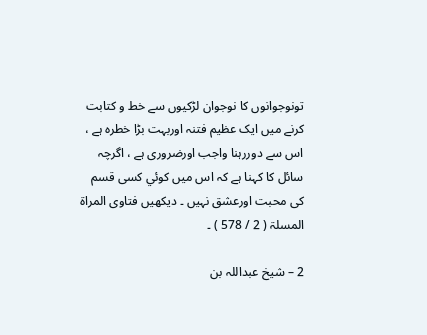تونوجوانوں کا نوجوان لڑکیوں سے خط و کتابت کرنے میں ایک عظیم فتنہ اوربہت بڑا خطرہ ہے ، اس سے دوررہنا واجب اورضروری ہے ، اگرچہ سائل کا کہنا ہے کہ اس میں کوئي کسی قسم کی محبت اورعشق نہیں ۔ دیکھیں فتاوی المراۃ المسلۃ ( 2 / 578 ) ۔

2 – شیخ عبداللہ بن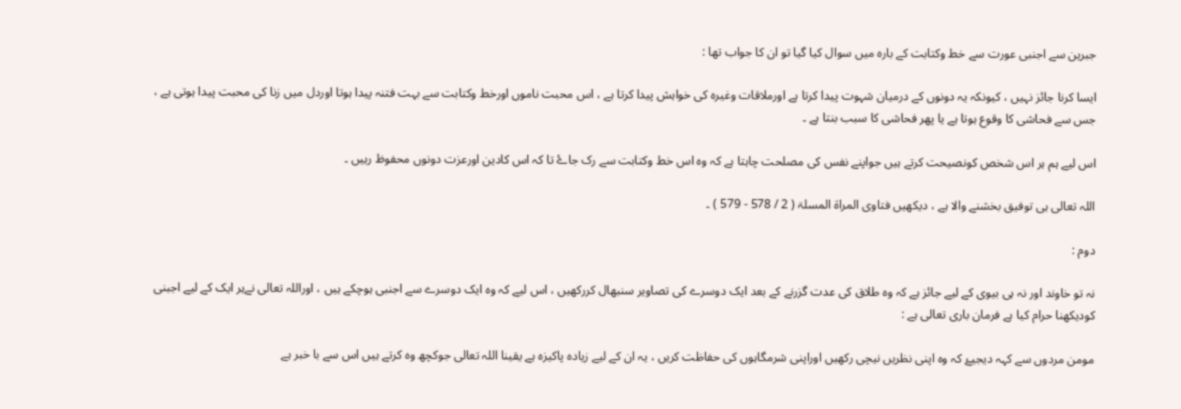جبرین سے اجنبی عورت سے خط وکتابت کے بارہ میں سوال کیا گیا تو ان کا جواب تھا :

ایسا کرنا جائز نہیں ، کیونکہ یہ دونوں کے درمیان شہوت پیدا کرتا ہے اورملاقات وغیرہ کی خواہش پیدا کرتا ہے ، اس محبت ناموں اورخط وکتابت سے بہت فتنہ پیدا ہوتا اوردل میں زنا کی محبت پیدا ہوتی ہے ، جس سے فحاشی کا وقوع ہوتا ہے یا پھر فحاشی کا سبب بنتا ہے ۔

اس لیے ہم ہر اس شخص کونصیحت کرتے ہیں جواپنے نفس کی مصلحت چاہتا ہے کہ وہ اس خط وکتابت سے رک جاۓ تا کہ اس کادین اورعزت دونوں محفوظ رہیں ۔

اللہ تعالی ہی توفیق بخشنے والا ہے ، دیکھیں فتاوی المراۃ المسلۃ ( 2 / 578 - 579 ) ۔

دوم :

نہ تو خاوند اور نہ ہی بیوی کے لیے جائز ہے کہ وہ طلاق کی عدت گزرنے کے بعد ایک دوسرے کی تصاویر سنبھال کررکھیں ، اس لیے کہ وہ ایک دوسرے سے اجنبی ہوچکے ہیں ، اوراللہ تعالی نےہر ایک کے لیے اجبنی کودیکھنا حرام کیا ہے فرمان باری تعالی ہے :

مومن مردوں سے کہہ دیجیۓ کہ وہ اپنی نظریں نیچی رکھیں اوراپنی شرمگاہوں کی حفاظت کریں ، یہ ان کے لیے زيادہ پاکیزہ ہے یقینا اللہ تعالی جوکچھ وہ کرتے ہیں اس سے با خبر ہے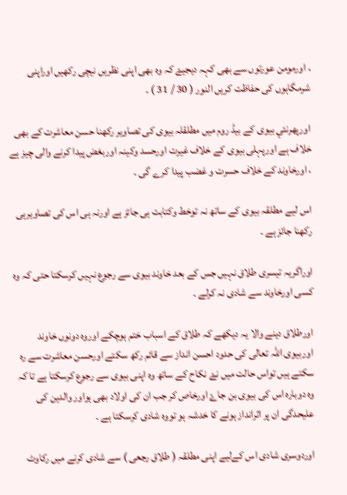، اورمومن عورتوں سے بھی کہہ دیجیۓ کہ وہ بھی اپنی نظریں نیچی رکھیں اوراپنی شرمگاہوں کی حفاظت کریں النور ( 30 / 31 ) ۔

اورپھرنئي بیوی کے بیڈ روم میں مطلقلہ بیوی کی تصاویر رکھنا حسن معاشرت کے بھی خلاف ہے اورپہلی بیوی کے خلاف غیرت اورحسد وکینہ اوربغض پیدا کرنے والی چيز ہے ، اورخاوند کے خلاف حسرت و غضب پیدا کرے گی ۔

اس لیے مطلقہ بیوی کے ساتھ نہ توخط وکتابت ہی جائز ہے اورنہ ہی اس کی تصاویرہی رکھنا جائز ہے ۔

اوراگریہ تیسری طلاق نہیں جس کے بعد خاوند بیوی سے رجوع نہيں کرسکتا حتی کہ وہ کسی اورخاوند سے شادی نہ کرلے ۔

اورطلاق دینے والا یہ دیکھے کہ طلاق کے اسباب ختم ہوچکے اوروہ دونوں خاوند اوربیوی اللہ تعالی کی حدود احسن انداز سے قائم رکھ سکتے اورحسن معاشرت سے رہ سکتے ہیں تواس حالت میں نۓ نکاح کے ساتھ وہ اپنی بیوی سے رجوع کرسکتا ہے تا کہ وہ دوبارہ اس کی بیوی بن جاۓ اورخاص کر جب ان کی اولاد بھی ہواور والدین کی علیحدگی ان پر اثرانداز ہونے کا خدشہ ہو تووہ شادی کرسکتا ہے ۔

اوردوسری شادی اس کےلیے اپنی مطلقہ ( طلاق رجعی ) سے شادی کرنے میں رکاوٹ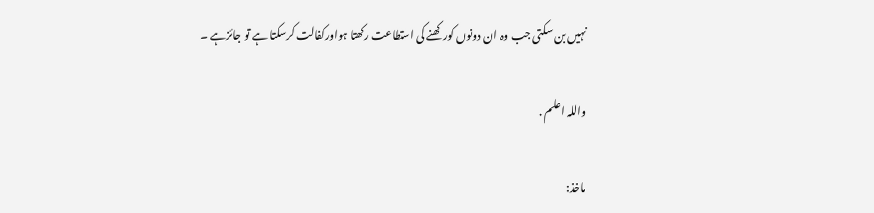نہيں بن سکتی جب وہ ان دونوں کورکھنے کی استطاعت رکھتا ہواورکفالت کرسکتا ہے تو جائزہے ۔

واللہ اعلم .

ماخذ: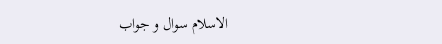الاسلام سوال و جواب